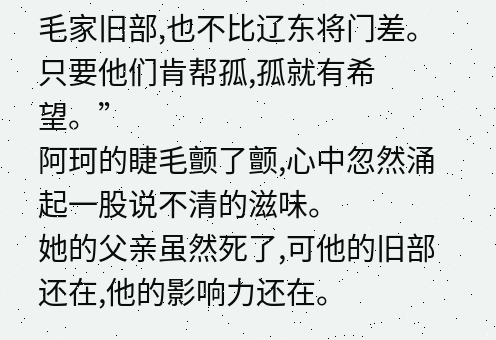毛家旧部,也不比辽东将门差。
只要他们肯帮孤,孤就有希望。”
阿珂的睫毛颤了颤,心中忽然涌起一股说不清的滋味。
她的父亲虽然死了,可他的旧部还在,他的影响力还在。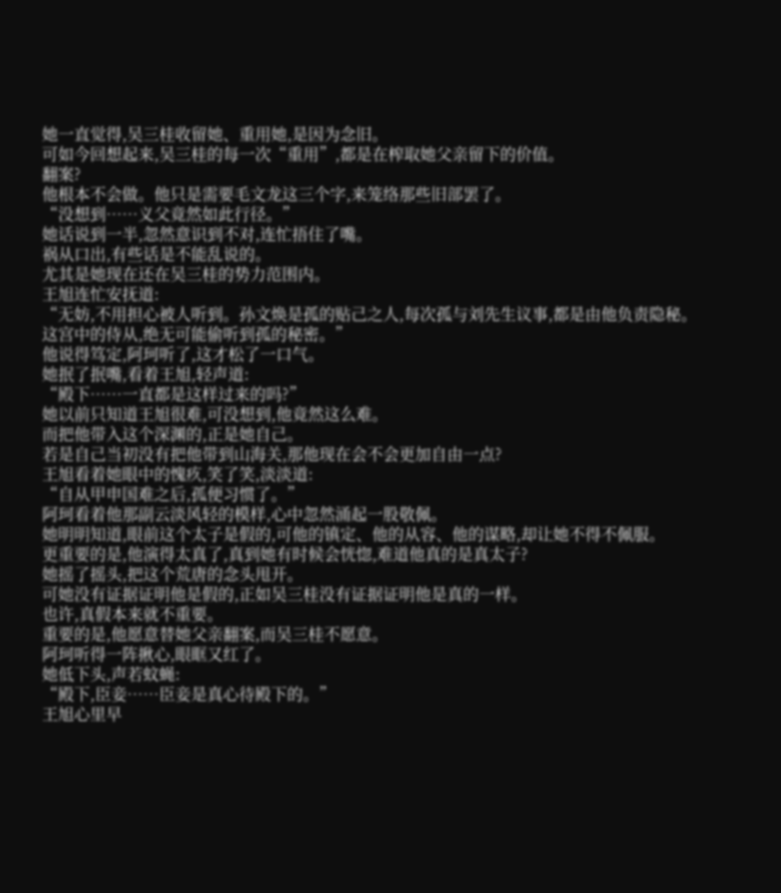她一直觉得,吴三桂收留她、重用她,是因为念旧。
可如今回想起来,吴三桂的每一次“重用”,都是在榨取她父亲留下的价值。
翻案?
他根本不会做。他只是需要毛文龙这三个字,来笼络那些旧部罢了。
“没想到……义父竟然如此行径。”
她话说到一半,忽然意识到不对,连忙捂住了嘴。
祸从口出,有些话是不能乱说的。
尤其是她现在还在吴三桂的势力范围内。
王旭连忙安抚道:
“无妨,不用担心被人听到。孙文焕是孤的贴己之人,每次孤与刘先生议事,都是由他负责隐秘。这宫中的侍从,绝无可能偷听到孤的秘密。”
他说得笃定,阿珂听了,这才松了一口气。
她抿了抿嘴,看着王旭,轻声道:
“殿下……一直都是这样过来的吗?”
她以前只知道王旭很难,可没想到,他竟然这么难。
而把他带入这个深渊的,正是她自己。
若是自己当初没有把他带到山海关,那他现在会不会更加自由一点?
王旭看着她眼中的愧疚,笑了笑,淡淡道:
“自从甲申国难之后,孤便习惯了。”
阿珂看着他那副云淡风轻的模样,心中忽然涌起一股敬佩。
她明明知道,眼前这个太子是假的,可他的镇定、他的从容、他的谋略,却让她不得不佩服。
更重要的是,他演得太真了,真到她有时候会恍惚,难道他真的是真太子?
她摇了摇头,把这个荒唐的念头甩开。
可她没有证据证明他是假的,正如吴三桂没有证据证明他是真的一样。
也许,真假本来就不重要。
重要的是,他愿意替她父亲翻案,而吴三桂不愿意。
阿珂听得一阵揪心,眼眶又红了。
她低下头,声若蚊蝇:
“殿下,臣妾……臣妾是真心待殿下的。”
王旭心里早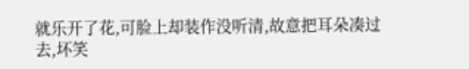就乐开了花,可脸上却装作没听清,故意把耳朵凑过去,坏笑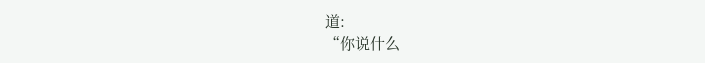道:
“你说什么